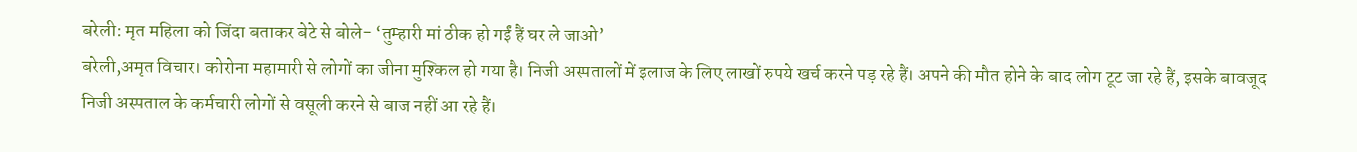बरेली: मृत महिला को जिंदा बताकर बेटे से बोले- ‘तुम्हारी मां ठीक हो गईं हैं घर ले जाओ’
बरेली,अमृत विचार। कोरोना महामारी से लोगों का जीना मुश्किल हो गया है। निजी अस्पतालों में इलाज के लिए लाखों रुपये खर्च करने पड़ रहे हैं। अपने की मौत होने के बाद लोग टूट जा रहे हैं, इसके बावजूद निजी अस्पताल के कर्मचारी लोगों से वसूली करने से बाज नहीं आ रहे हैं।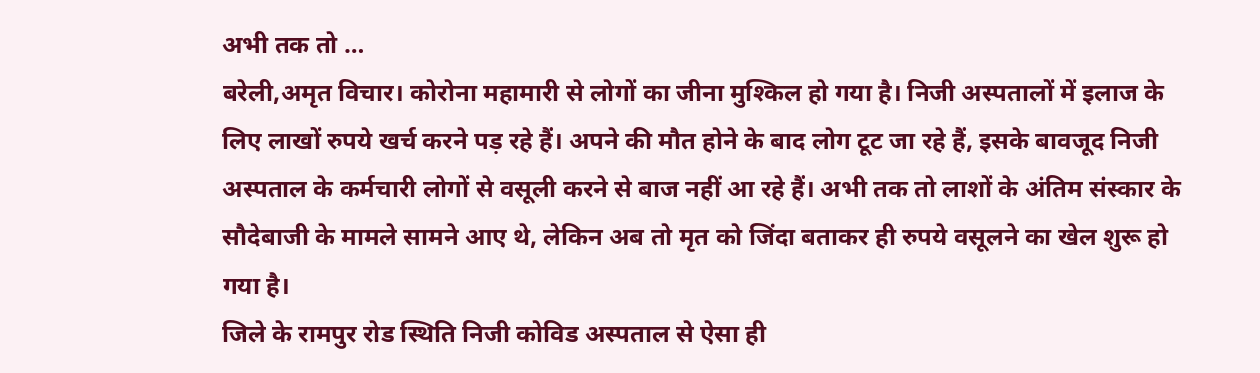अभी तक तो …
बरेली,अमृत विचार। कोरोना महामारी से लोगों का जीना मुश्किल हो गया है। निजी अस्पतालों में इलाज के लिए लाखों रुपये खर्च करने पड़ रहे हैं। अपने की मौत होने के बाद लोग टूट जा रहे हैं, इसके बावजूद निजी अस्पताल के कर्मचारी लोगों से वसूली करने से बाज नहीं आ रहे हैं। अभी तक तो लाशों के अंतिम संस्कार के सौदेबाजी के मामले सामने आए थे, लेकिन अब तो मृत को जिंदा बताकर ही रुपये वसूलने का खेल शुरू हो गया है।
जिले के रामपुर रोड स्थिति निजी कोविड अस्पताल से ऐसा ही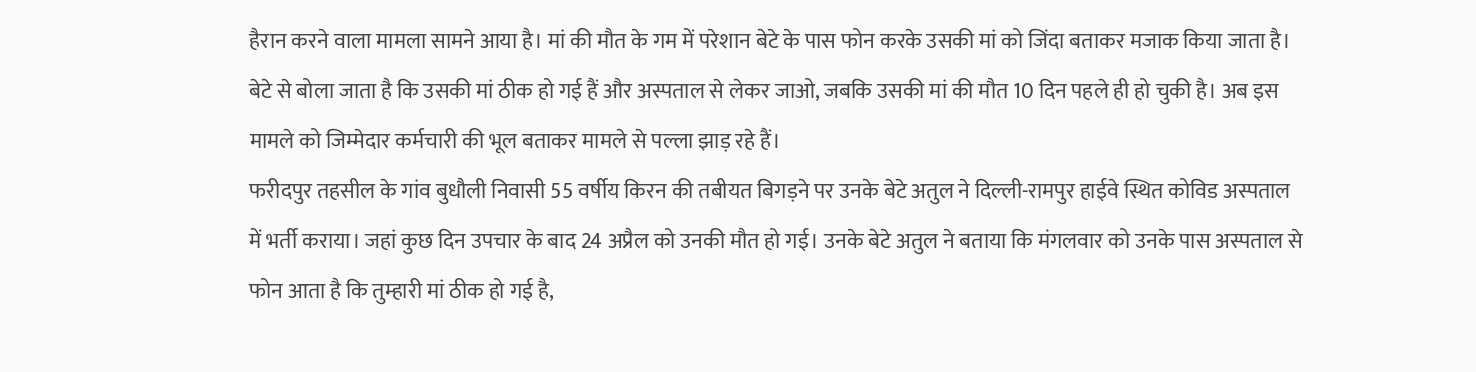हैरान करने वाला मामला सामने आया है। मां की मौत के गम में परेशान बेटे के पास फोन करके उसकी मां को जिंदा बताकर मजाक किया जाता है। बेटे से बोला जाता है कि उसकी मां ठीक हो गई हैं और अस्पताल से लेकर जाओ, जबकि उसकी मां की मौत 10 दिन पहले ही हो चुकी है। अब इस मामले को जिम्मेदार कर्मचारी की भूल बताकर मामले से पल्ला झाड़ रहे हैं।
फरीदपुर तहसील के गांव बुधौली निवासी 55 वर्षीय किरन की तबीयत बिगड़ने पर उनके बेटे अतुल ने दिल्ली-रामपुर हाईवे स्थित कोविड अस्पताल में भर्ती कराया। जहां कुछ दिन उपचार के बाद 24 अप्रैल को उनकी मौत हो गई। उनके बेटे अतुल ने बताया कि मंगलवार को उनके पास अस्पताल से फोन आता है कि तुम्हारी मां ठीक हो गई है,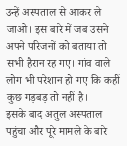उन्हें अस्पताल से आकर ले जाओ। इस बारे में जब उसने अपने परिजनों को बताया तो सभी हैरान रह गए। गांव वाले लोग भी परेशान हो गए कि कहीं कुछ गड़बड़ तो नहीं है।
इसके बाद अतुल अस्पताल पहुंचा और पूरे मामले के बारे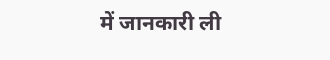में जानकारी ली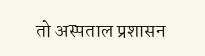तो अस्पताल प्रशासन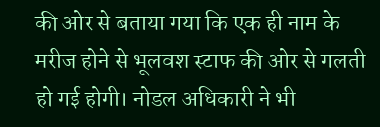की ओर से बताया गया कि एक ही नाम के मरीज होने से भूलवश स्टाफ की ओर से गलती हो गई होगी। नोडल अधिकारी ने भी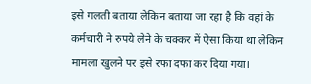इसे गलती बताया लेकिन बताया जा रहा है कि वहां के कर्मचारी ने रुपये लेने के चक्कर में ऐसा किया था लेकिन मामला खुलने पर इसे रफा दफा कर दिया गया।